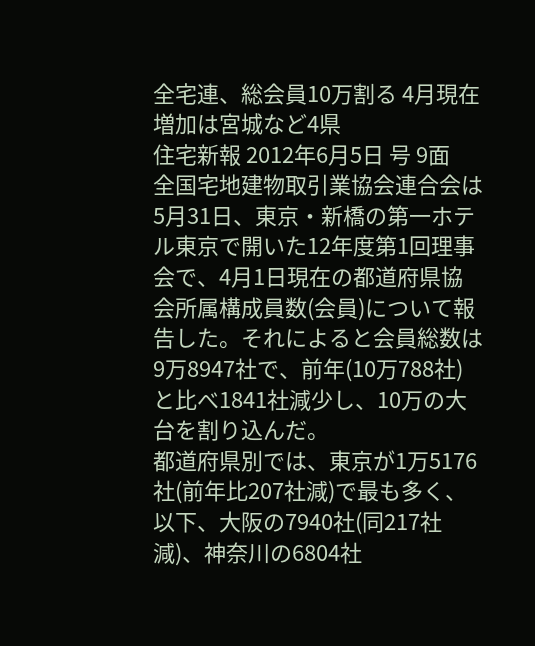全宅連、総会員10万割る 4月現在増加は宮城など4県
住宅新報 2012年6月5日 号 9面
全国宅地建物取引業協会連合会は5月31日、東京・新橋の第一ホテル東京で開いた12年度第1回理事会で、4月1日現在の都道府県協会所属構成員数(会員)について報告した。それによると会員総数は9万8947社で、前年(10万788社)と比べ1841社減少し、10万の大台を割り込んだ。
都道府県別では、東京が1万5176社(前年比207社減)で最も多く、以下、大阪の7940社(同217社減)、神奈川の6804社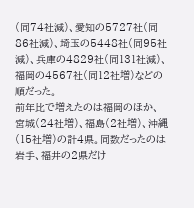(同74社減)、愛知の5727社(同86社減)、埼玉の5448社(同95社減)、兵庫の4829社(同131社減)、福岡の4567社(同12社増)などの順だった。
前年比で増えたのは福岡のほか、宮城(24社増)、福島(2社増)、沖縄(15社増)の計4県。同数だったのは岩手、福井の2県だけ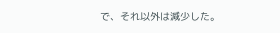で、それ以外は減少した。